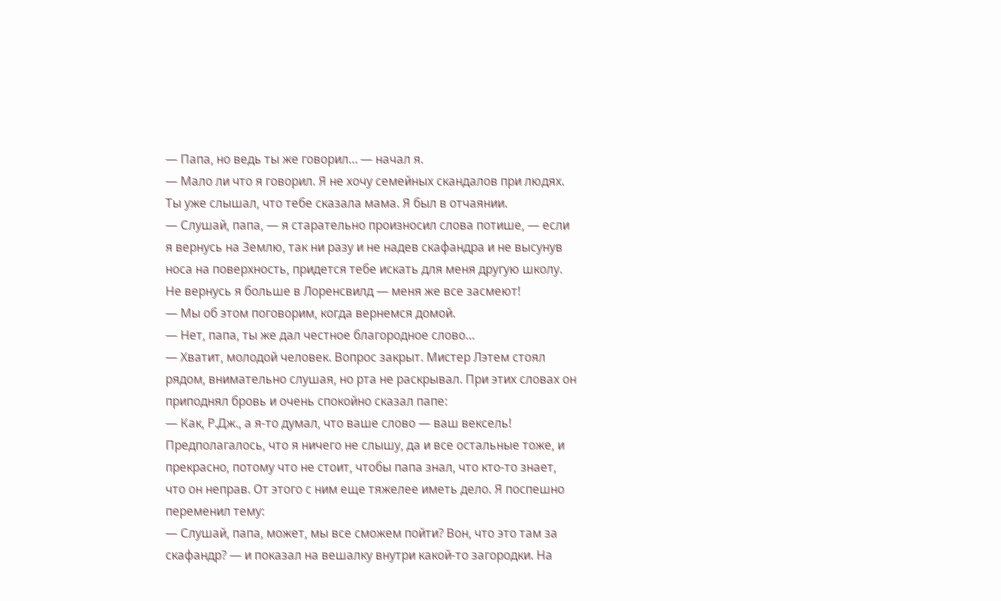— Папа, но ведь ты же говорил… — начал я.
— Мало ли что я говорил. Я не хочу семейных скандалов при людях. Ты уже слышал, что тебе сказала мама. Я был в отчаянии.
— Слушай, папа, — я старательно произносил слова потише, — если я вернусь на Землю, так ни разу и не надев скафандра и не высунув носа на поверхность, придется тебе искать для меня другую школу. Не вернусь я больше в Лоренсвилд — меня же все засмеют!
— Мы об этом поговорим, когда вернемся домой.
— Нет, папа, ты же дал честное благородное слово…
— Хватит, молодой человек. Вопрос закрыт. Мистер Лэтем стоял рядом, внимательно слушая, но рта не раскрывал. При этих словах он приподнял бровь и очень спокойно сказал папе:
— Как, Р.Дж., а я-то думал, что ваше слово — ваш вексель!
Предполагалось, что я ничего не слышу, да и все остальные тоже, и прекрасно, потому что не стоит, чтобы папа знал, что кто-то знает, что он неправ. От этого с ним еще тяжелее иметь дело. Я поспешно переменил тему:
— Слушай, папа, может, мы все сможем пойти? Вон, что это там за скафандр? — и показал на вешалку внутри какой-то загородки. На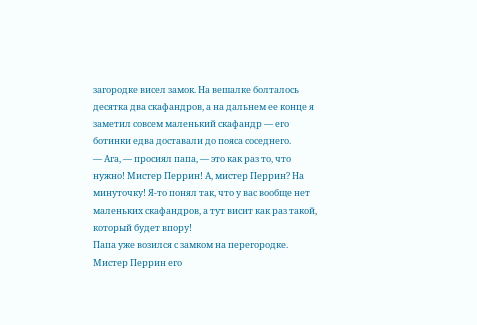загородке висел замок. На вешалке болталось десятка два скафандров, а на дальнем ее конце я заметил совсем маленький скафандр — его ботинки едва доставали до пояса соседнего.
— Ага, — просиял папа, — это как раз то, что нужно! Мистер Перрин! А, мистер Перрин? На минуточку! Я-то понял так, что у вас вообще нет маленьких скафандров, а тут висит как раз такой, который будет впору!
Папа уже возился с замком на перегородке. Мистер Перрин его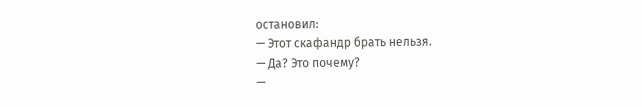остановил:
— Этот скафандр брать нельзя.
— Да? Это почему?
—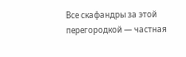Все скафандры за этой перегородкой — частная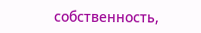собственность,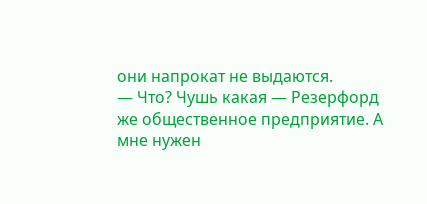они напрокат не выдаются.
— Что? Чушь какая — Резерфорд же общественное предприятие. А мне нужен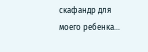скафандр для моего ребенка…